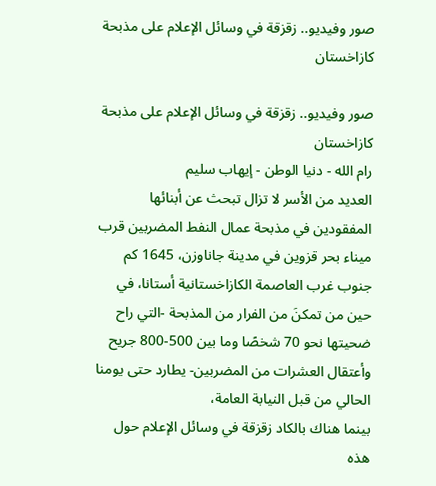صور وفيديو.. زقزقة في وسائل الإعلام على مذبحة كازاخستان

صور وفيديو.. زقزقة في وسائل الإعلام على مذبحة كازاخستان
رام الله - دنيا الوطن - إيهاب سليم
العديد من الأسر لا تزال تبحث عن أبنائها المفقودين في مذبحة عمال النفط المضربين قرب ميناء بحر قزوين في مدينة جاناوزن، 1645 كم جنوب غرب العاصمة الكازاخستانية أستانا، في حين من تمكنَ من الفرار من المذبحة -التي راح ضحيتها نحو 70 شخصًا وما بين 500-800 جريح وأعتقال العشرات من المضربين- يطارد حتى يومنا الحالي من قبل النيابة العامة،
بينما هناك بالكاد زقزقة في وسائل الإعلام حول هذه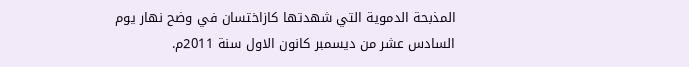المذبحة الدموية التي شهدتها كازاختسان في وضح نهار يوم السادس عشر من ديسمبر كانون الاول سنة 2011م.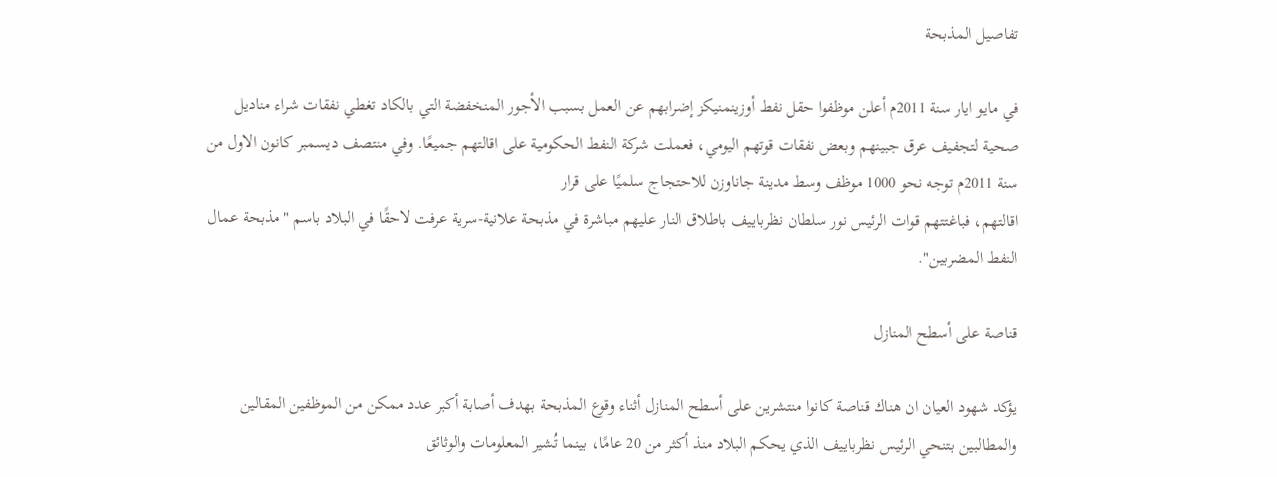تفاصيل المذبحة

في مايو ايار سنة 2011م أعلن موظفوا حقل نفط أوزينمنيكز إضرابهم عن العمل بسبب الأجور المنخفضة التي بالكاد تغطي نفقات شراء مناديل صحية لتجفيف عرق جبينهم وبعض نفقات قوتهم اليومي، فعملت شركة النفط الحكومية على اقالتهم جميعًا. وفي منتصف ديسمبر كانون الاول من سنة 2011م توجه نحو 1000 موظف وسط مدينة جاناوزن للاحتجاج سلميًا على قرار
اقالتهم، فباغتتهم قوات الرئيس نور سلطان نظرباييف باطلاق النار عليهم مباشرة في مذبحة علانية-سرية عرفت لاحقًا في البلاد باسم "مذبحة عمال النفط المضربين".

قناصة على أسطح المنازل

يؤكد شهود العيان ان هناك قناصة كانوا منتشرين على أسطح المنازل أثناء وقوع المذبحة بهدف أصابة أكبر عدد ممكن من الموظفين المقالين والمطالبين بتنحي الرئيس نظرباييف الذي يحكم البلاد منذ أكثر من 20 عامًا، بينما تُشير المعلومات والوثائق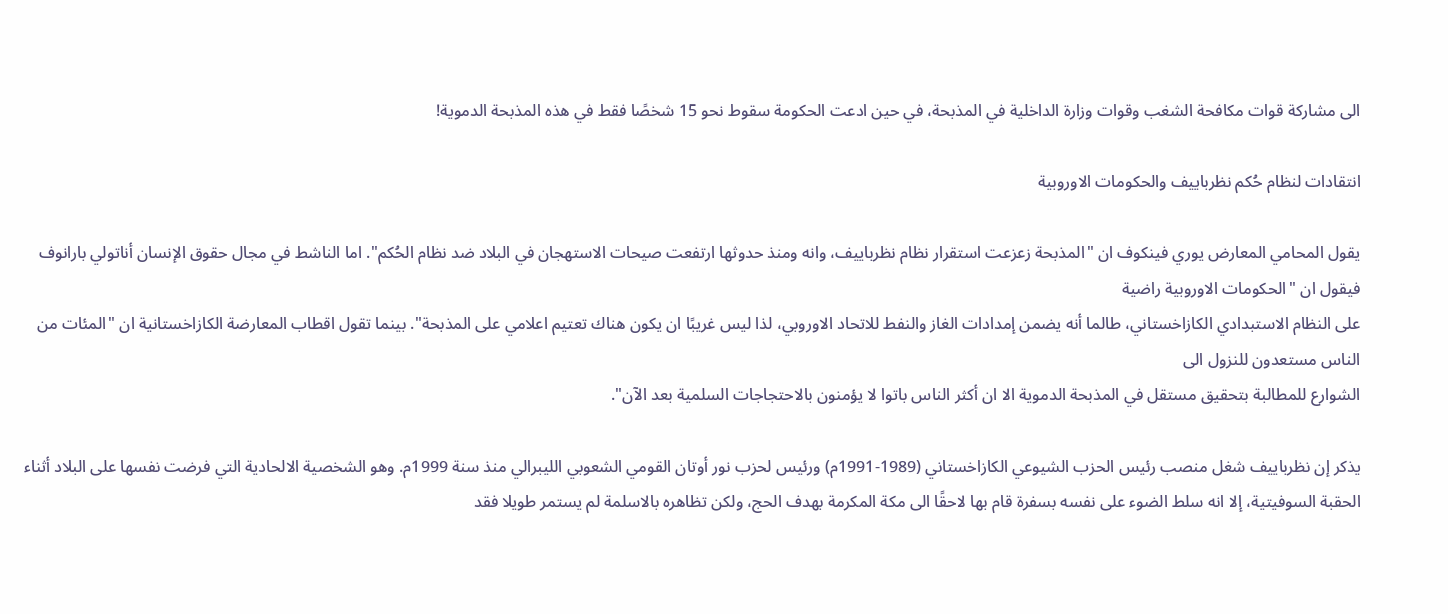الى مشاركة قوات مكافحة الشغب وقوات وزارة الداخلية في المذبحة، في حين ادعت الحكومة سقوط نحو 15 شخصًا فقط في هذه المذبحة الدموية!

انتقادات لنظام حُكم نظرباييف والحكومات الاوروبية

يقول المحامي المعارض يوري فينكوف ان "المذبحة زعزعت استقرار نظام نظرباييف، وانه ومنذ حدوثها ارتفعت صيحات الاستهجان في البلاد ضد نظام الحُكم". اما الناشط في مجال حقوق الإنسان أناتولي بارانوف فيقول ان "الحكومات الاوروبية راضية
على النظام الاستبدادي الكازاخستاني، طالما أنه يضمن إمدادات الغاز والنفط للاتحاد الاوروبي، لذا ليس غريبًا ان يكون هناك تعتيم اعلامي على المذبحة". بينما تقول اقطاب المعارضة الكازاخستانية ان "المئات من الناس مستعدون للنزول الى
الشوارع للمطالبة بتحقيق مستقل في المذبحة الدموية الا ان أكثر الناس باتوا لا يؤمنون بالاحتجاجات السلمية بعد الآن".

يذكر إن نظرباييف شغل منصب رئيس الحزب الشيوعي الكازاخستاني (1989-1991م) ورئيس لحزب نور أوتان القومي الشعوبي الليبرالي منذ سنة 1999م. وهو الشخصية الالحادية التي فرضت نفسها على البلاد أثناء الحقبة السوفيتية، إلا انه سلط الضوء على نفسه بسفرة قام بها لاحقًا الى مكة المكرمة بهدف الحج، ولكن تظاهره بالاسلمة لم يستمر طويلا فقد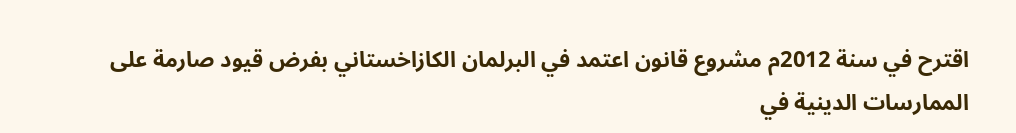اقترح في سنة 2012م مشروع قانون اعتمد في البرلمان الكازاخستاني بفرض قيود صارمة على الممارسات الدينية في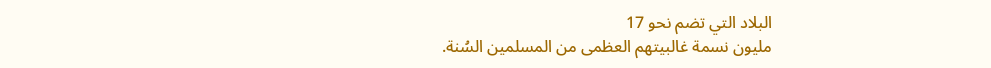البلاد التي تضم نحو 17
مليون نسمة غالبيتهم العظمى من المسلمين السُنة.